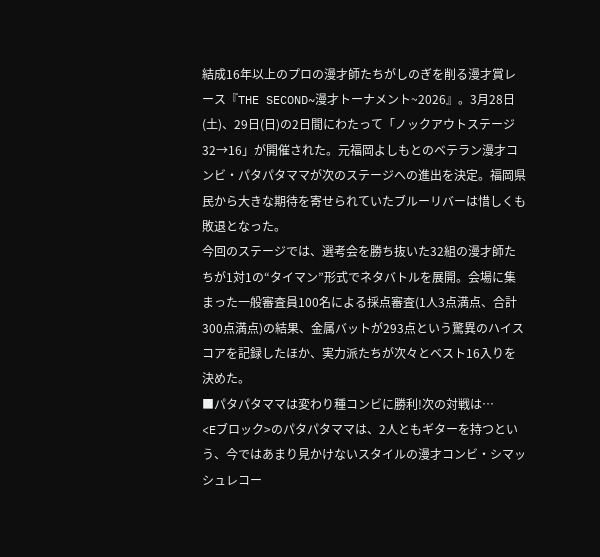結成16年以上のプロの漫才師たちがしのぎを削る漫才賞レース『THE SECOND~漫才トーナメント~2026』。3月28日(土)、29日(日)の2日間にわたって「ノックアウトステージ32→16」が開催された。元福岡よしもとのベテラン漫才コンビ・パタパタママが次のステージへの進出を決定。福岡県民から大きな期待を寄せられていたブルーリバーは惜しくも敗退となった。
今回のステージでは、選考会を勝ち抜いた32組の漫才師たちが1対1の“タイマン”形式でネタバトルを展開。会場に集まった一般審査員100名による採点審査(1人3点満点、合計300点満点)の結果、金属バットが293点という驚異のハイスコアを記録したほか、実力派たちが次々とベスト16入りを決めた。
■パタパタママは変わり種コンビに勝利!次の対戦は…
<Eブロック>のパタパタママは、2人ともギターを持つという、今ではあまり見かけないスタイルの漫才コンビ・シマッシュレコー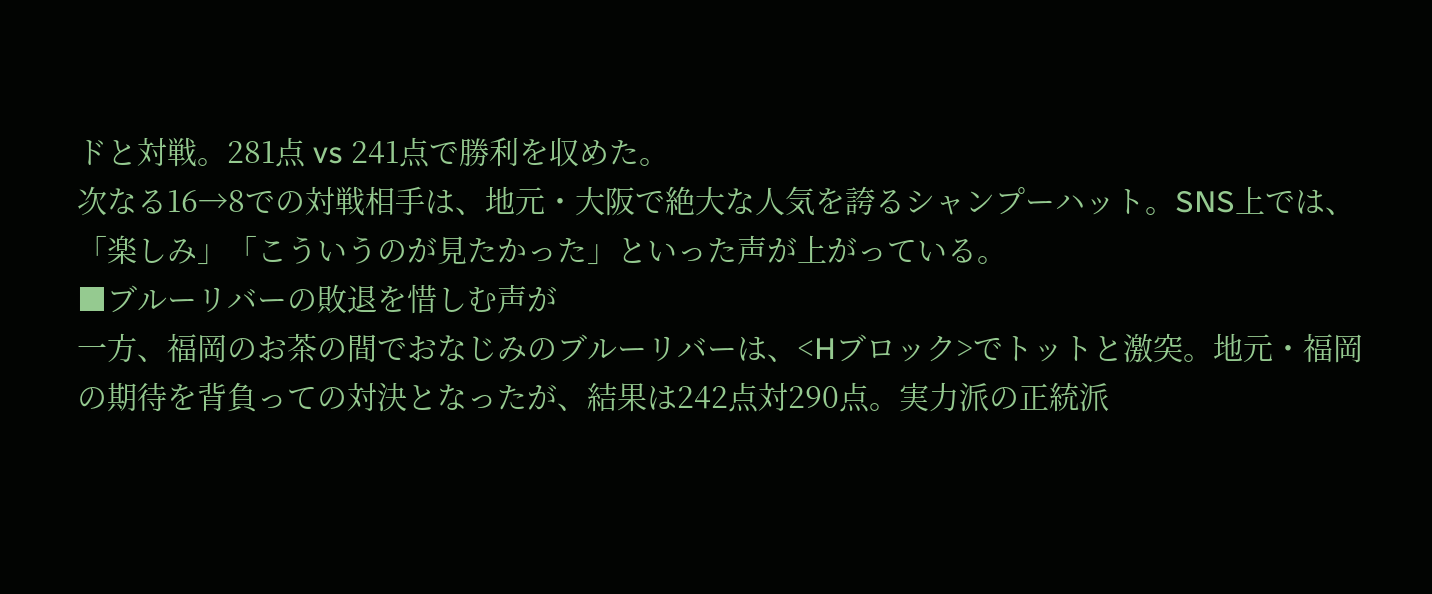ドと対戦。281点 vs 241点で勝利を収めた。
次なる16→8での対戦相手は、地元・大阪で絶大な人気を誇るシャンプーハット。SNS上では、「楽しみ」「こういうのが見たかった」といった声が上がっている。
■ブルーリバーの敗退を惜しむ声が
一方、福岡のお茶の間でおなじみのブルーリバーは、<Hブロック>でトットと激突。地元・福岡の期待を背負っての対決となったが、結果は242点対290点。実力派の正統派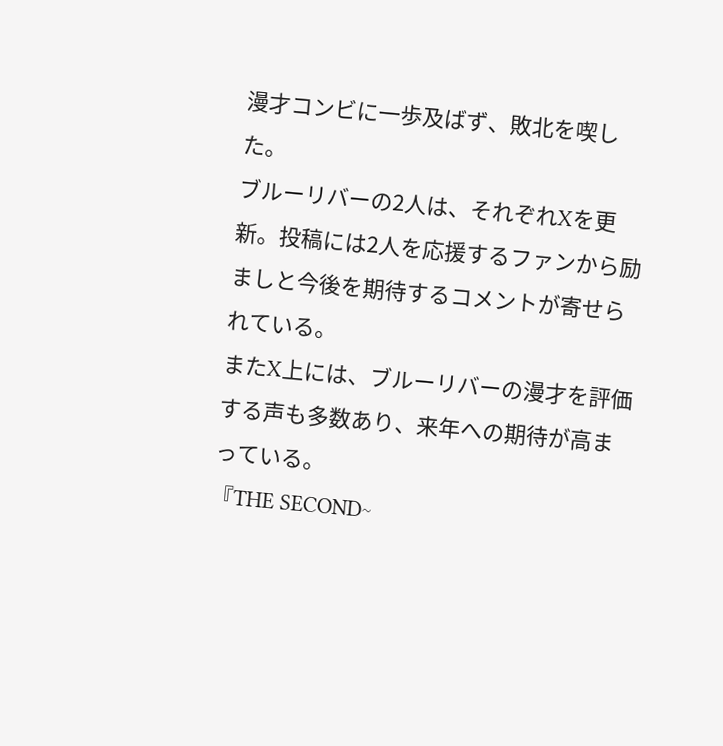漫才コンビに一歩及ばず、敗北を喫した。
ブルーリバーの2人は、それぞれXを更新。投稿には2人を応援するファンから励ましと今後を期待するコメントが寄せられている。
またX上には、ブルーリバーの漫才を評価する声も多数あり、来年への期待が高まっている。
『THE SECOND~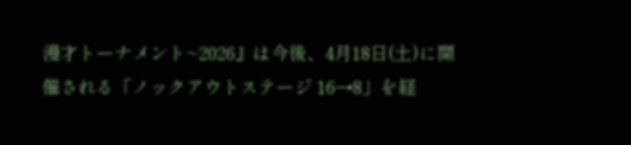漫才トーナメント~2026』は今後、4月18日(土)に開催される「ノックアウトステージ 16→8」を経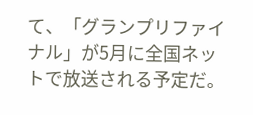て、「グランプリファイナル」が5月に全国ネットで放送される予定だ。